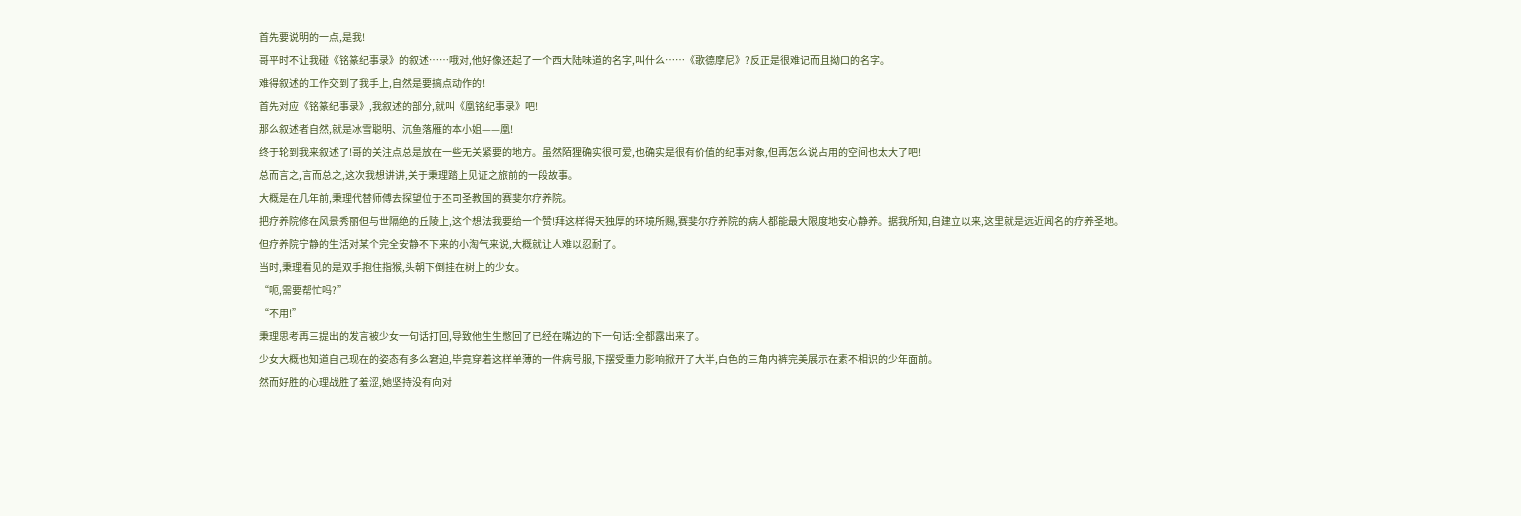首先要说明的一点,是我!
哥平时不让我碰《铭篆纪事录》的叙述……哦对,他好像还起了一个西大陆味道的名字,叫什么……《歌德摩尼》?反正是很难记而且拗口的名字。
难得叙述的工作交到了我手上,自然是要搞点动作的!
首先对应《铭篆纪事录》,我叙述的部分,就叫《凰铭纪事录》吧!
那么叙述者自然,就是冰雪聪明、沉鱼落雁的本小姐——凰!
终于轮到我来叙述了!哥的关注点总是放在一些无关紧要的地方。虽然陌狸确实很可爱,也确实是很有价值的纪事对象,但再怎么说占用的空间也太大了吧!
总而言之,言而总之,这次我想讲讲,关于秉理踏上见证之旅前的一段故事。
大概是在几年前,秉理代替师傅去探望位于丕司圣教国的赛斐尔疗养院。
把疗养院修在风景秀丽但与世隔绝的丘陵上,这个想法我要给一个赞!拜这样得天独厚的环境所赐,赛斐尔疗养院的病人都能最大限度地安心静养。据我所知,自建立以来,这里就是远近闻名的疗养圣地。
但疗养院宁静的生活对某个完全安静不下来的小淘气来说,大概就让人难以忍耐了。
当时,秉理看见的是双手抱住指猴,头朝下倒挂在树上的少女。
“呃,需要帮忙吗?”
“不用!”
秉理思考再三提出的发言被少女一句话打回,导致他生生憋回了已经在嘴边的下一句话:全都露出来了。
少女大概也知道自己现在的姿态有多么窘迫,毕竟穿着这样单薄的一件病号服,下摆受重力影响掀开了大半,白色的三角内裤完美展示在素不相识的少年面前。
然而好胜的心理战胜了羞涩,她坚持没有向对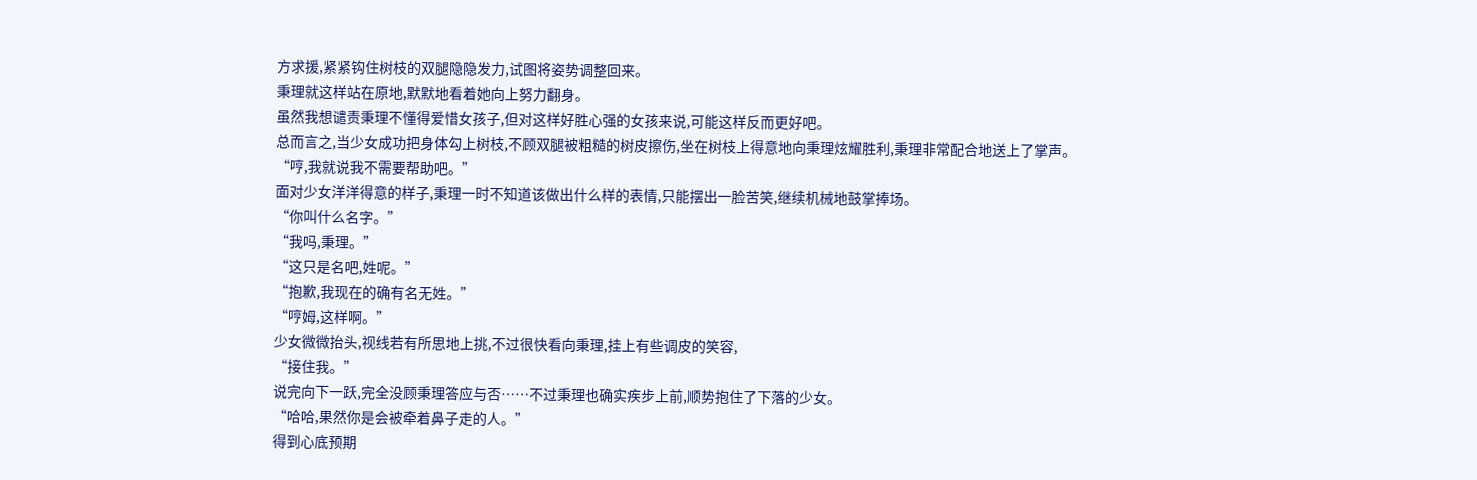方求援,紧紧钩住树枝的双腿隐隐发力,试图将姿势调整回来。
秉理就这样站在原地,默默地看着她向上努力翻身。
虽然我想谴责秉理不懂得爱惜女孩子,但对这样好胜心强的女孩来说,可能这样反而更好吧。
总而言之,当少女成功把身体勾上树枝,不顾双腿被粗糙的树皮擦伤,坐在树枝上得意地向秉理炫耀胜利,秉理非常配合地送上了掌声。
“哼,我就说我不需要帮助吧。”
面对少女洋洋得意的样子,秉理一时不知道该做出什么样的表情,只能摆出一脸苦笑,继续机械地鼓掌捧场。
“你叫什么名字。”
“我吗,秉理。”
“这只是名吧,姓呢。”
“抱歉,我现在的确有名无姓。”
“哼姆,这样啊。”
少女微微抬头,视线若有所思地上挑,不过很快看向秉理,挂上有些调皮的笑容,
“接住我。”
说完向下一跃,完全没顾秉理答应与否……不过秉理也确实疾步上前,顺势抱住了下落的少女。
“哈哈,果然你是会被牵着鼻子走的人。”
得到心底预期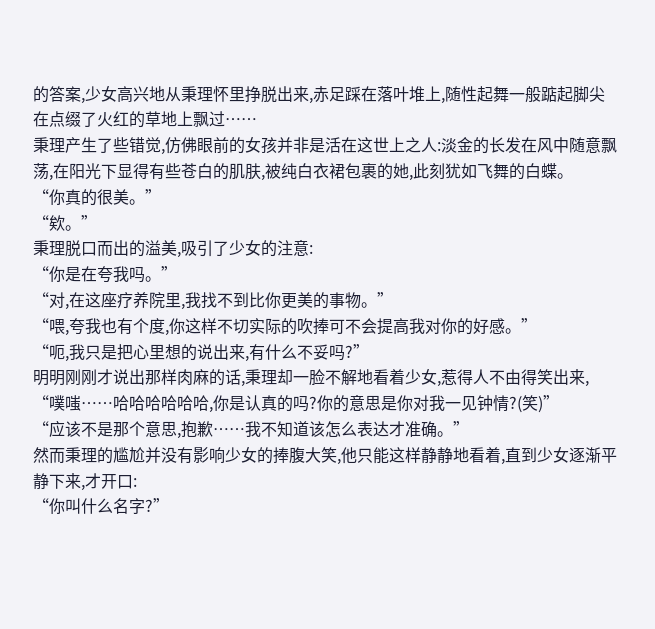的答案,少女高兴地从秉理怀里挣脱出来,赤足踩在落叶堆上,随性起舞一般踮起脚尖在点缀了火红的草地上飘过……
秉理产生了些错觉,仿佛眼前的女孩并非是活在这世上之人:淡金的长发在风中随意飘荡,在阳光下显得有些苍白的肌肤,被纯白衣裙包裹的她,此刻犹如飞舞的白蝶。
“你真的很美。”
“欸。”
秉理脱口而出的溢美,吸引了少女的注意:
“你是在夸我吗。”
“对,在这座疗养院里,我找不到比你更美的事物。”
“喂,夸我也有个度,你这样不切实际的吹捧可不会提高我对你的好感。”
“呃,我只是把心里想的说出来,有什么不妥吗?”
明明刚刚才说出那样肉麻的话,秉理却一脸不解地看着少女,惹得人不由得笑出来,
“噗嗤……哈哈哈哈哈哈,你是认真的吗?你的意思是你对我一见钟情?(笑)”
“应该不是那个意思,抱歉……我不知道该怎么表达才准确。”
然而秉理的尴尬并没有影响少女的捧腹大笑,他只能这样静静地看着,直到少女逐渐平静下来,才开口:
“你叫什么名字?”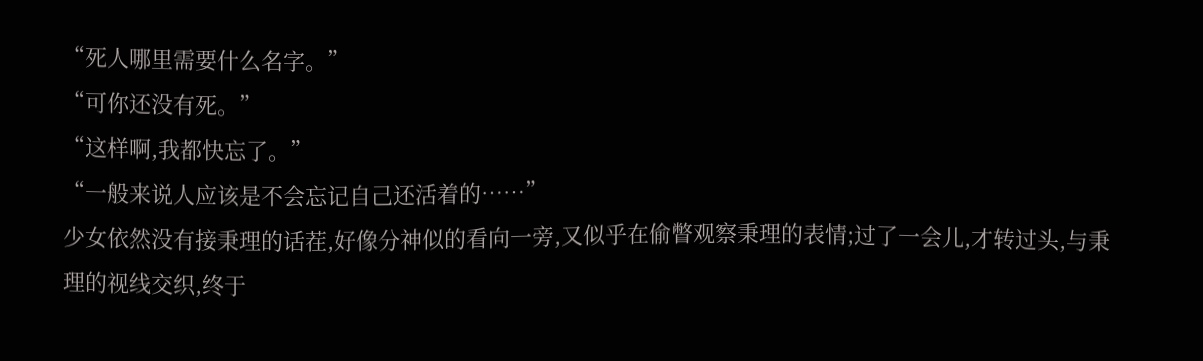“死人哪里需要什么名字。”
“可你还没有死。”
“这样啊,我都快忘了。”
“一般来说人应该是不会忘记自己还活着的……”
少女依然没有接秉理的话茬,好像分神似的看向一旁,又似乎在偷瞥观察秉理的表情;过了一会儿,才转过头,与秉理的视线交织,终于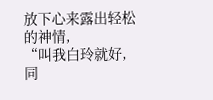放下心来露出轻松的神情,
“叫我白玲就好,同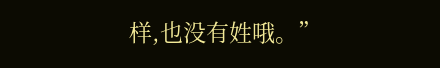样,也没有姓哦。”